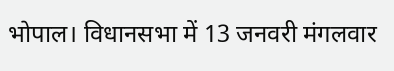भोपाल। विधानसभा में 13 जनवरी मंगलवार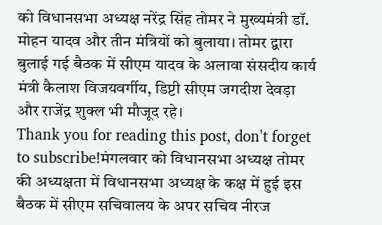को विधानसभा अध्यक्ष नरेंद्र सिंह तोमर ने मुख्यमंत्री डॉ. मोहन यादव और तीन मंत्रियों को बुलाया। तोमर द्वारा बुलाई गई बैठक में सीएम यादव के अलावा संसदीय कार्य मंत्री कैलाश विजयवर्गीय, डिप्टी सीएम जगदीश देवड़ा और राजेंद्र शुक्ल भी मौजूद रहे।
Thank you for reading this post, don't forget to subscribe!मंगलवार को विधानसभा अध्यक्ष तोमर की अध्यक्षता में विधानसभा अध्यक्ष के कक्ष में हुई इस बैठक में सीएम सचिवालय के अपर सचिव नीरज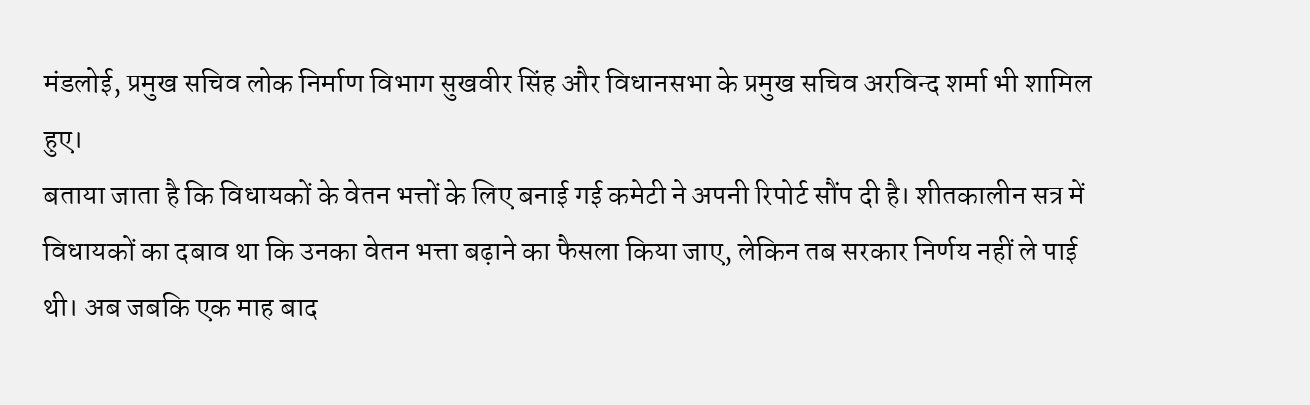मंडलोई, प्रमुख सचिव लोक निर्माण विभाग सुखवीर सिंह और विधानसभा के प्रमुख सचिव अरविन्द शर्मा भी शामिल हुए।
बताया जाता है कि विधायकों के वेतन भत्तों के लिए बनाई गई कमेटी ने अपनी रिपोर्ट सौंप दी है। शीतकालीन सत्र में विधायकों का दबाव था कि उनका वेतन भत्ता बढ़ाने का फैसला किया जाए, लेकिन तब सरकार निर्णय नहीं ले पाई थी। अब जबकि एक माह बाद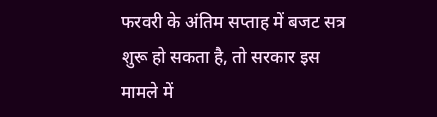फरवरी के अंतिम सप्ताह में बजट सत्र शुरू हो सकता है, तो सरकार इस मामले में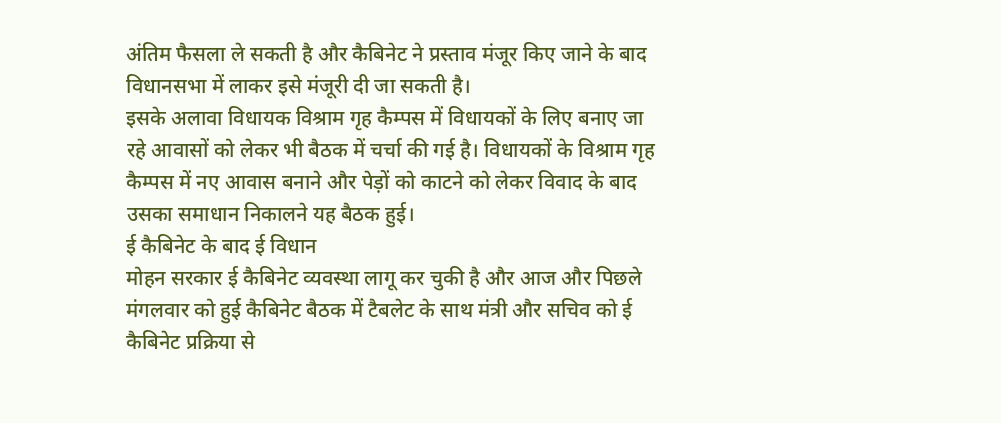अंतिम फैसला ले सकती है और कैबिनेट ने प्रस्ताव मंजूर किए जाने के बाद विधानसभा में लाकर इसे मंजूरी दी जा सकती है।
इसके अलावा विधायक विश्राम गृह कैम्पस में विधायकों के लिए बनाए जा रहे आवासों को लेकर भी बैठक में चर्चा की गई है। विधायकों के विश्राम गृह कैम्पस में नए आवास बनाने और पेड़ों को काटने को लेकर विवाद के बाद उसका समाधान निकालने यह बैठक हुई।
ई कैबिनेट के बाद ई विधान
मोहन सरकार ई कैबिनेट व्यवस्था लागू कर चुकी है और आज और पिछले मंगलवार को हुई कैबिनेट बैठक में टैबलेट के साथ मंत्री और सचिव को ई कैबिनेट प्रक्रिया से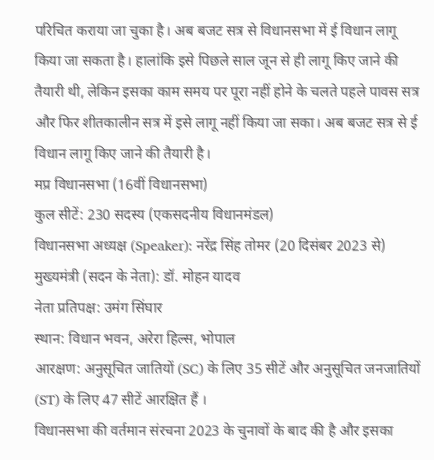परिचित कराया जा चुका है। अब बजट सत्र से विधानसभा में ई विधान लागू किया जा सकता है। हालांकि इसे पिछले साल जून से ही लागू किए जाने की तैयारी थी, लेकिन इसका काम समय पर पूरा नहीं होने के चलते पहले पावस सत्र और फिर शीतकालीन सत्र में इसे लागू नहीं किया जा सका। अब बजट सत्र से ई विधान लागू किए जाने की तैयारी है।
मप्र विधानसभा (16वीं विधानसभा)
कुल सीटें: 230 सदस्य (एकसदनीय विधानमंडल)
विधानसभा अध्यक्ष (Speaker): नरेंद्र सिंह तोमर (20 दिसंबर 2023 से)
मुख्यमंत्री (सदन के नेता): डॉ. मोहन यादव
नेता प्रतिपक्ष: उमंग सिंघार
स्थान: विधान भवन, अरेरा हिल्स, भोपाल
आरक्षण: अनुसूचित जातियों (SC) के लिए 35 सीटें और अनुसूचित जनजातियों (ST) के लिए 47 सीटें आरक्षित हैं ।
विधानसभा की वर्तमान संरचना 2023 के चुनावों के बाद की है और इसका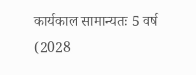कार्यकाल सामान्यतः 5 वर्ष (2028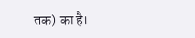तक) का है।